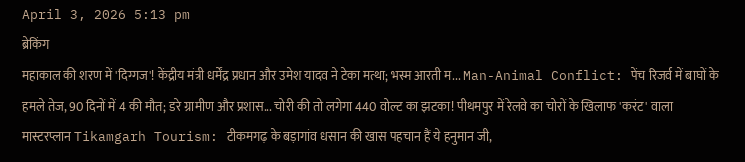April 3, 2026 5:13 pm
ब्रेकिंग
महाकाल की शरण में 'दिग्गज'! केंद्रीय मंत्री धर्मेंद्र प्रधान और उमेश यादव ने टेका मत्था; भस्म आरती म... Man-Animal Conflict: पेंच रिजर्व में बाघों के हमले तेज, 90 दिनों में 4 की मौत; डरे ग्रामीण और प्रशास... चोरी की तो लगेगा 440 वोल्ट का झटका! पीथमपुर में रेलवे का चोरों के खिलाफ 'करंट' वाला मास्टरप्लान Tikamgarh Tourism: टीकमगढ़ के बड़ागांव धसान की खास पहचान हैं ये हनुमान जी,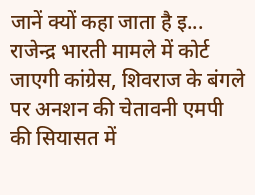जानें क्यों कहा जाता है इ... राजेन्द्र भारती मामले में कोर्ट जाएगी कांग्रेस, शिवराज के बंगले पर अनशन की चेतावनी एमपी की सियासत में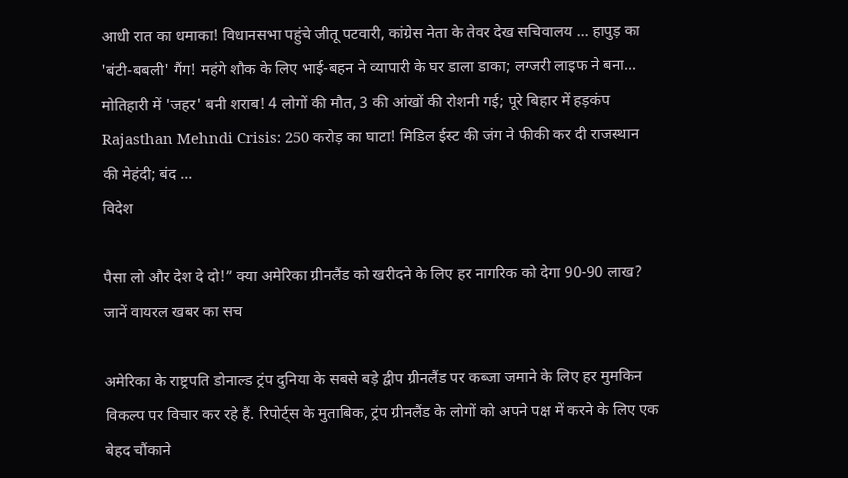आधी रात का धमाका! विधानसभा पहुंचे जीतू पटवारी, कांग्रेस नेता के तेवर देख सचिवालय ... हापुड़ का 'बंटी-बबली' गैंग! महंगे शौक के लिए भाई-बहन ने व्यापारी के घर डाला डाका; लग्जरी लाइफ ने बना... मोतिहारी में 'जहर' बनी शराब! 4 लोगों की मौत, 3 की आंखों की रोशनी गई; पूरे बिहार में हड़कंप Rajasthan Mehndi Crisis: 250 करोड़ का घाटा! मिडिल ईस्ट की जंग ने फीकी कर दी राजस्थान की मेहंदी; बंद ...
विदेश

पैसा लो और देश दे दो!” क्या अमेरिका ग्रीनलैंड को खरीदने के लिए हर नागरिक को देगा 90-90 लाख? जानें वायरल खबर का सच

अमेरिका के राष्ट्रपति डोनाल्ड ट्रंप दुनिया के सबसे बड़े द्वीप ग्रीनलैंड पर कब्जा जमाने के लिए हर मुमकिन विकल्प पर विचार कर रहे हैं. रिपोर्ट्स के मुताबिक, ट्रंप ग्रीनलैंड के लोगों को अपने पक्ष में करने के लिए एक बेहद चौंकाने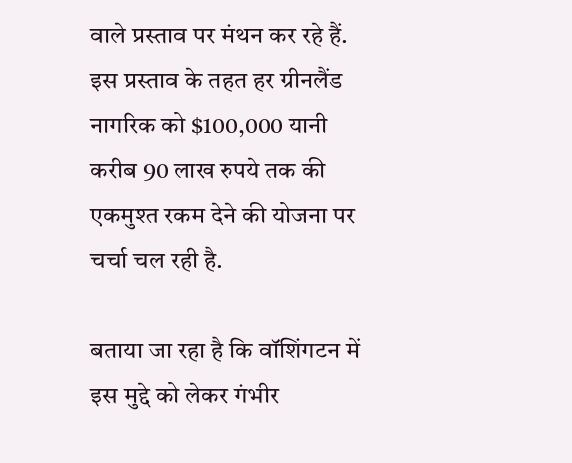वाले प्रस्ताव पर मंथन कर रहे हैं. इस प्रस्ताव के तहत हर ग्रीनलैंड नागरिक को $100,000 यानी करीब 90 लाख रुपये तक की एकमुश्त रकम देने की योजना पर चर्चा चल रही है.

बताया जा रहा है कि वॉशिंगटन में इस मुद्दे को लेकर गंभीर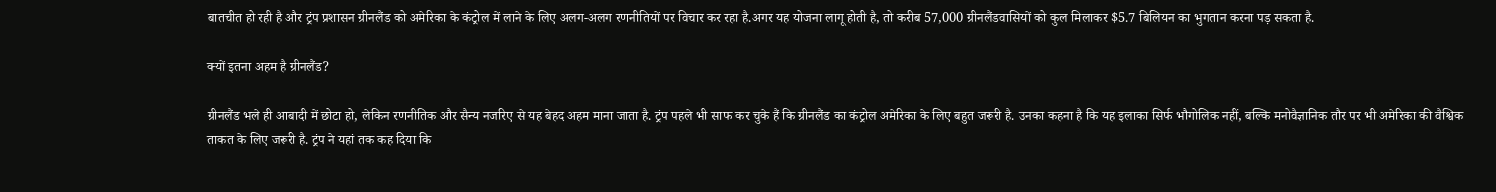बातचीत हो रही है और ट्रंप प्रशासन ग्रीनलैंड को अमेरिका के कंट्रोल में लाने के लिए अलग-अलग रणनीतियों पर विचार कर रहा है.अगर यह योजना लागू होती है, तो करीब 57,000 ग्रीनलैंडवासियों को कुल मिलाकर $5.7 बिलियन का भुगतान करना पड़ सकता है.

क्यों इतना अहम है ग्रीनलैंड?

ग्रीनलैंड भले ही आबादी में छोटा हो, लेकिन रणनीतिक और सैन्य नजरिए से यह बेहद अहम माना जाता है. ट्रंप पहले भी साफ कर चुके हैं कि ग्रीनलैंड का कंट्रोल अमेरिका के लिए बहुत जरूरी है. उनका कहना है कि यह इलाका सिर्फ भौगोलिक नहीं, बल्कि मनोवैज्ञानिक तौर पर भी अमेरिका की वैश्विक ताकत के लिए जरूरी है. ट्रंप ने यहां तक कह दिया कि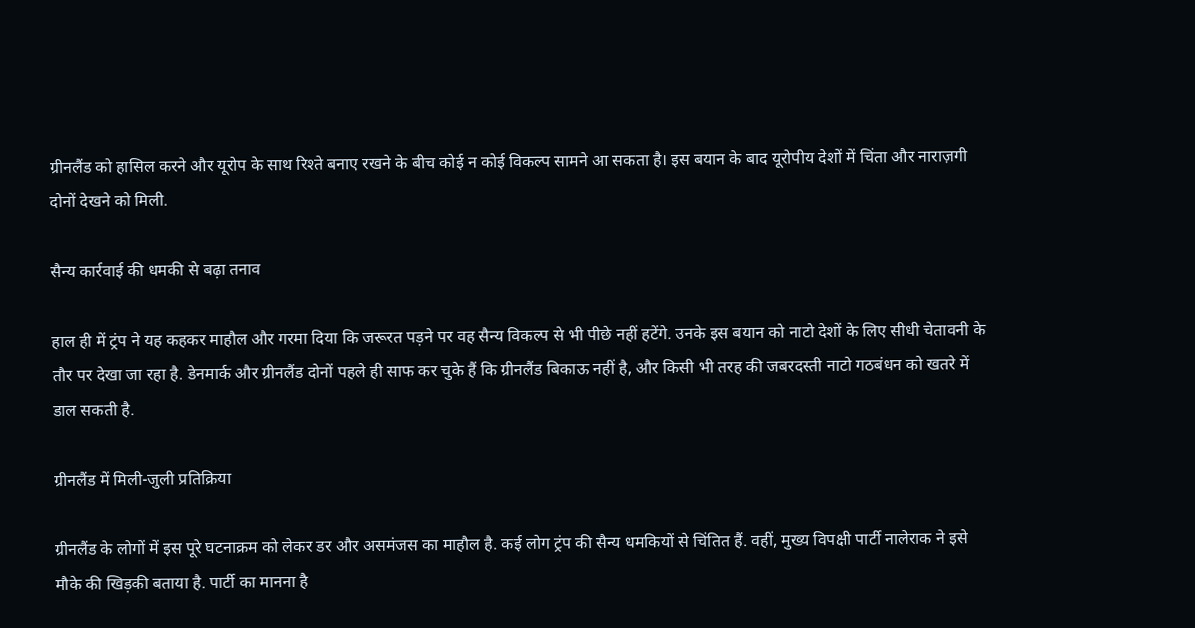ग्रीनलैंड को हासिल करने और यूरोप के साथ रिश्ते बनाए रखने के बीच कोई न कोई विकल्प सामने आ सकता है। इस बयान के बाद यूरोपीय देशों में चिंता और नाराज़गी दोनों देखने को मिली.

सैन्य कार्रवाई की धमकी से बढ़ा तनाव

हाल ही में ट्रंप ने यह कहकर माहौल और गरमा दिया कि जरूरत पड़ने पर वह सैन्य विकल्प से भी पीछे नहीं हटेंगे. उनके इस बयान को नाटो देशों के लिए सीधी चेतावनी के तौर पर देखा जा रहा है. डेनमार्क और ग्रीनलैंड दोनों पहले ही साफ कर चुके हैं कि ग्रीनलैंड बिकाऊ नहीं है, और किसी भी तरह की जबरदस्ती नाटो गठबंधन को खतरे में डाल सकती है.

ग्रीनलैंड में मिली-जुली प्रतिक्रिया

ग्रीनलैंड के लोगों में इस पूरे घटनाक्रम को लेकर डर और असमंजस का माहौल है. कई लोग ट्रंप की सैन्य धमकियों से चिंतित हैं. वहीं, मुख्य विपक्षी पार्टी नालेराक ने इसे मौके की खिड़की बताया है. पार्टी का मानना है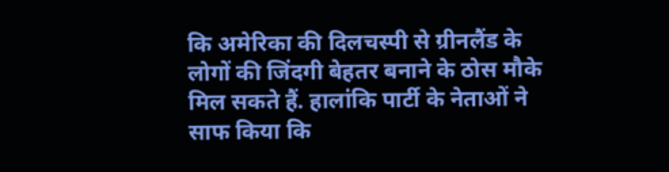कि अमेरिका की दिलचस्पी से ग्रीनलैंड के लोगों की जिंदगी बेहतर बनाने के ठोस मौके मिल सकते हैं. हालांकि पार्टी के नेताओं ने साफ किया कि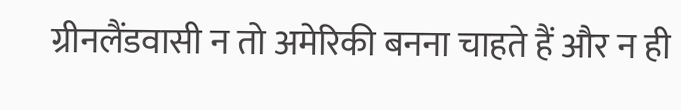ग्रीनलैंडवासी न तो अमेरिकी बनना चाहते हैं और न ही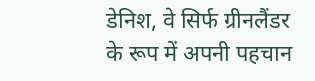डेनिश, वे सिर्फ ग्रीनलैंडर के रूप में अपनी पहचान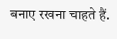बनाए रखना चाहते हैं.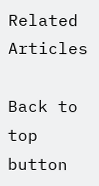Related Articles

Back to top button